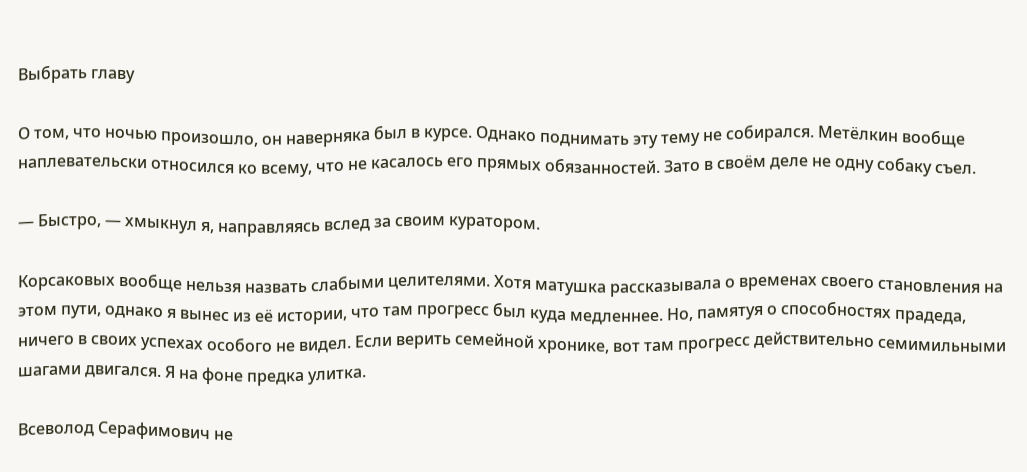Выбрать главу

О том, что ночью произошло, он наверняка был в курсе. Однако поднимать эту тему не собирался. Метёлкин вообще наплевательски относился ко всему, что не касалось его прямых обязанностей. Зато в своём деле не одну собаку съел.

— Быстро, — хмыкнул я, направляясь вслед за своим куратором.

Корсаковых вообще нельзя назвать слабыми целителями. Хотя матушка рассказывала о временах своего становления на этом пути, однако я вынес из её истории, что там прогресс был куда медленнее. Но, памятуя о способностях прадеда, ничего в своих успехах особого не видел. Если верить семейной хронике, вот там прогресс действительно семимильными шагами двигался. Я на фоне предка улитка.

Всеволод Серафимович не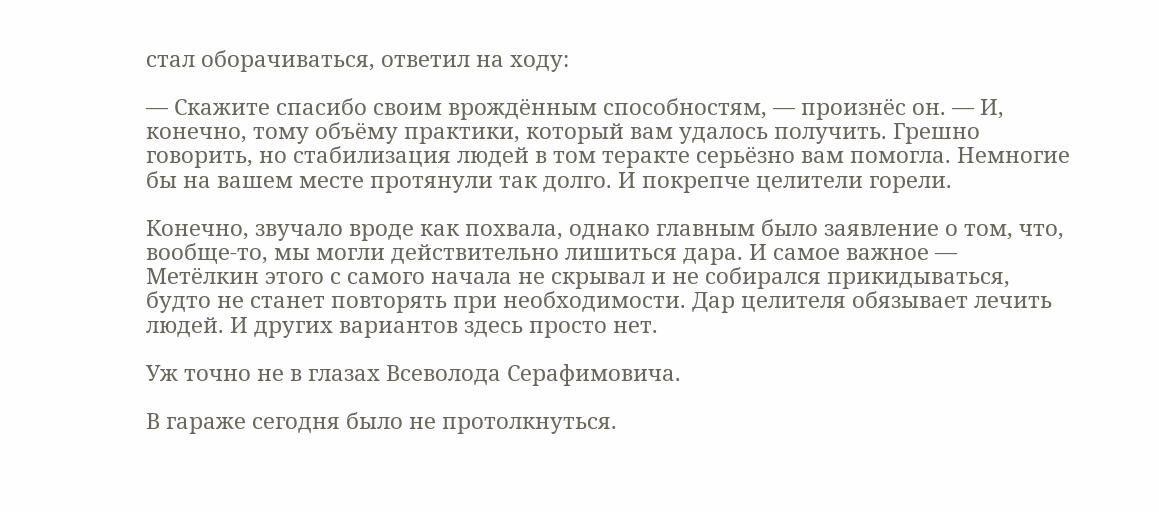стал оборачиваться, ответил на ходу:

— Скажите спасибо своим врождённым способностям, — произнёс он. — И, конечно, тому объёму практики, который вам удалось получить. Грешно говорить, но стабилизация людей в том теракте серьёзно вам помогла. Немногие бы на вашем месте протянули так долго. И покрепче целители горели.

Конечно, звучало вроде как похвала, однако главным было заявление о том, что, вообще-то, мы могли действительно лишиться дара. И самое важное — Метёлкин этого с самого начала не скрывал и не собирался прикидываться, будто не станет повторять при необходимости. Дар целителя обязывает лечить людей. И других вариантов здесь просто нет.

Уж точно не в глазах Всеволода Серафимовича.

В гараже сегодня было не протолкнуться.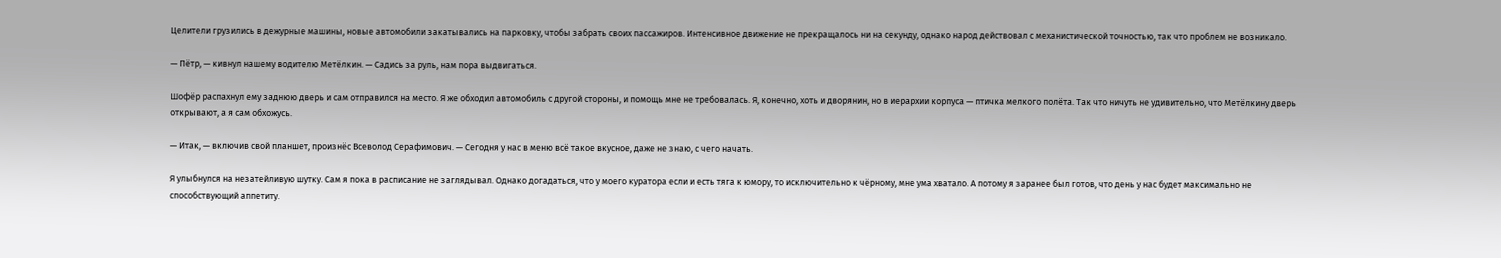Целители грузились в дежурные машины, новые автомобили закатывались на парковку, чтобы забрать своих пассажиров. Интенсивное движение не прекращалось ни на секунду, однако народ действовал с механистической точностью, так что проблем не возникало.

— Пётр, — кивнул нашему водителю Метёлкин. — Садись за руль, нам пора выдвигаться.

Шофёр распахнул ему заднюю дверь и сам отправился на место. Я же обходил автомобиль с другой стороны, и помощь мне не требовалась. Я, конечно, хоть и дворянин, но в иерархии корпуса — птичка мелкого полёта. Так что ничуть не удивительно, что Метёлкину дверь открывают, а я сам обхожусь.

— Итак, — включив свой планшет, произнёс Всеволод Серафимович. — Сегодня у нас в меню всё такое вкусное, даже не знаю, с чего начать.

Я улыбнулся на незатейливую шутку. Сам я пока в расписание не заглядывал. Однако догадаться, что у моего куратора если и есть тяга к юмору, то исключительно к чёрному, мне ума хватало. А потому я заранее был готов, что день у нас будет максимально не способствующий аппетиту.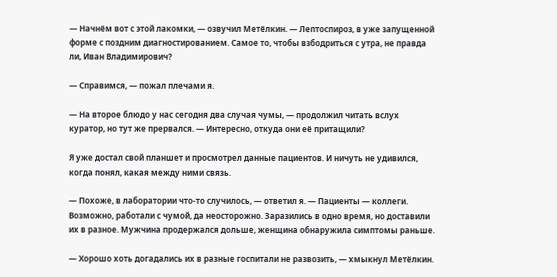— Начнём вот с этой лакомки, — озвучил Метёлкин. — Лептоспироз, в уже запущенной форме с поздним диагностированием. Самое то, чтобы взбодриться с утра, не правда ли, Иван Владимирович?

— Справимся, — пожал плечами я.

— На второе блюдо у нас сегодня два случая чумы, — продолжил читать вслух куратор, но тут же прервался. — Интересно, откуда они её притащили?

Я уже достал свой планшет и просмотрел данные пациентов. И ничуть не удивился, когда понял, какая между ними связь.

— Похоже, в лаборатории что-то случилось, — ответил я. — Пациенты — коллеги. Возможно, работали с чумой, да неосторожно. Заразились в одно время, но доставили их в разное. Мужчина продержался дольше, женщина обнаружила симптомы раньше.

— Хорошо хоть догадались их в разные госпитали не развозить, — хмыкнул Метёлкин.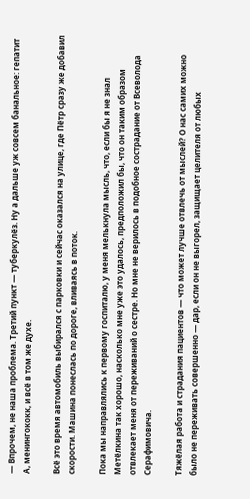— Впрочем, не наша проблема. Третий пункт — туберкулёз. Ну а дальше уж совсем банальное: гепатит А, менингококк, и всё в том же духе.

Всё это время автомобиль выбирался с парковки и сейчас оказался на улице, где Пётр сразу же добавил скорости. Машина понеслась по дороге, вливаясь в поток.

Пока мы направлялись к первому госпиталю, у меня мелькнула мысль, что, если бы я не знал Метёлкина так хорошо, насколько мне уже это удалось, предположил бы, что он таким образом отвлекает меня от переживаний о сестре. Но мне не верилось в подобное сострадание от Всеволода Серафимовича.

Тяжёлая работа и страдания пациентов — что может лучше отвлечь от мыслей? О нас самих можно было не переживать совершенно — дар, если он не выгорел, защищает целителя от любых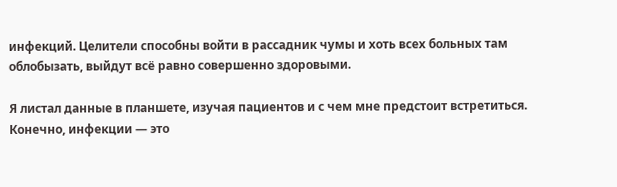инфекций. Целители способны войти в рассадник чумы и хоть всех больных там облобызать, выйдут всё равно совершенно здоровыми.

Я листал данные в планшете, изучая пациентов и с чем мне предстоит встретиться. Конечно, инфекции — это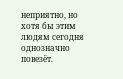неприятно, но хотя бы этим людям сегодня однозначно повезёт.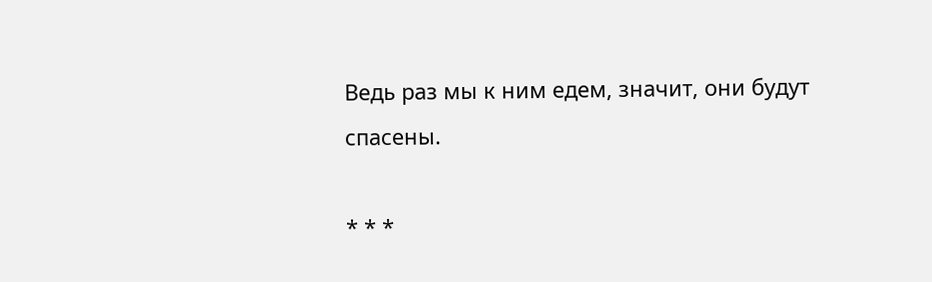Ведь раз мы к ним едем, значит, они будут спасены.

* * *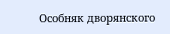Особняк дворянского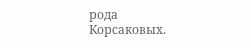рода Корсаковых.